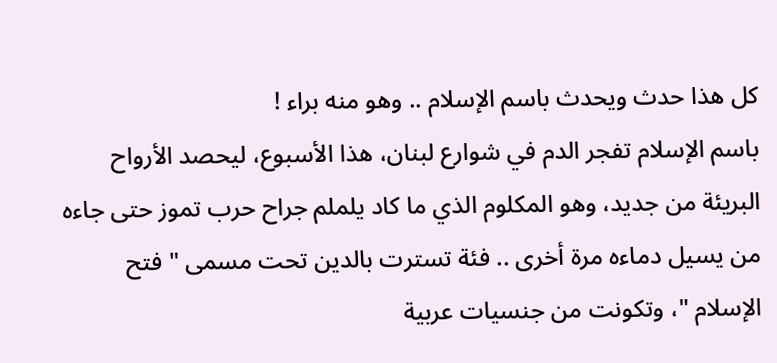كل هذا حدث ويحدث باسم الإسلام .. وهو منه براء !
باسم الإسلام تفجر الدم في شوارع لبنان، هذا الأسبوع، ليحصد الأرواح البريئة من جديد، وهو المكلوم الذي ما كاد يلملم جراح حرب تموز حتى جاءه من يسيل دماءه مرة أخرى .. فئة تسترت بالدين تحت مسمى " فتح الإسلام "، وتكونت من جنسيات عربية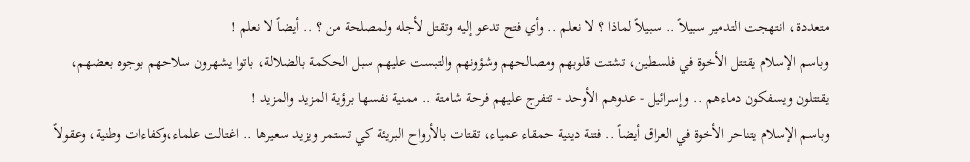متعددة، انتهجت التدمير سبيلاً .. سبيلاً لماذا ؟ لا نعلم .. وأي فتح تدعو إليه وتقتل لأجله ولمصلحة من ؟ .. أيضاً لا نعلم !
وباسم الإسلام يقتتل الأخوة في فلسطين، تشتت قلوبهم ومصالحهم وشؤونهم والتبست عليهم سبل الحكمة بالضلالة، باتوا يشهرون سلاحهم بوجوه بعضهم، يقتتلون ويسفكون دماءهم .. وإسرائيل - عدوهم الأوحد - تتفرج عليهم فرحة شامتة .. ممنية نفسها برؤية المزيد والمزيد !
وباسم الإسلام يتناحر الأخوة في العراق أيضاً .. فتنة دينية حمقاء عمياء، تقتات بالأرواح البريئة كي تستمر ويزيد سعيرها .. اغتالت علماء،وكفاءات وطنية، وعقولاً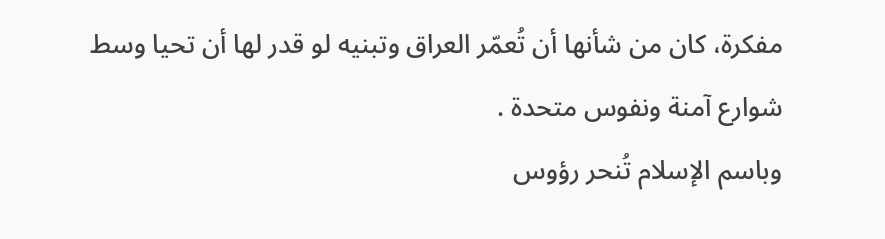مفكرة، كان من شأنها أن تُعمّر العراق وتبنيه لو قدر لها أن تحيا وسط شوارع آمنة ونفوس متحدة .
وباسم الإسلام تُنحر رؤوس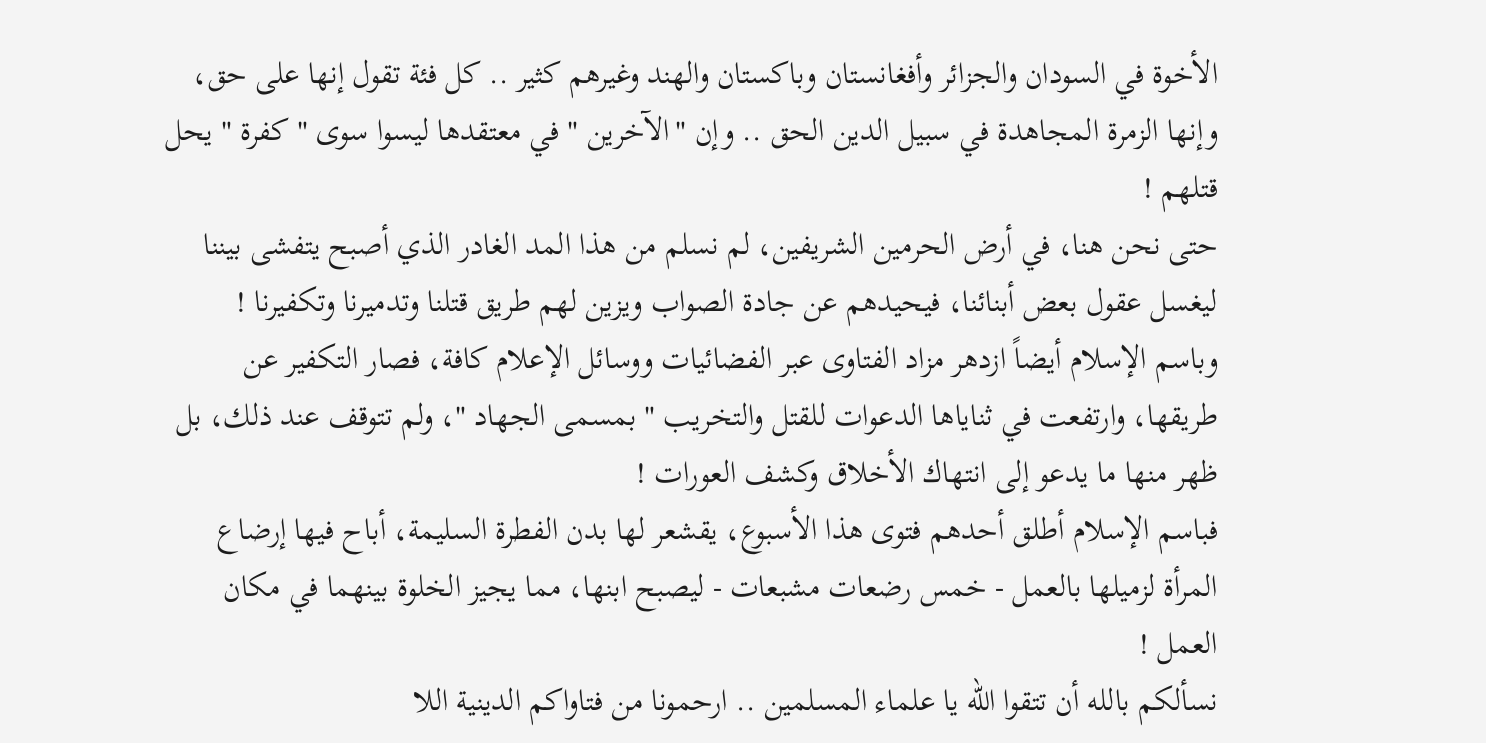الأخوة في السودان والجزائر وأفغانستان وباكستان والهند وغيرهم كثير .. كل فئة تقول إنها على حق، وإنها الزمرة المجاهدة في سبيل الدين الحق .. وإن "الآخرين " في معتقدها ليسوا سوى " كفرة " يحل قتلهم !
حتى نحن هنا، في أرض الحرمين الشريفين، لم نسلم من هذا المد الغادر الذي أصبح يتفشى بيننا ليغسل عقول بعض أبنائنا، فيحيدهم عن جادة الصواب ويزين لهم طريق قتلنا وتدميرنا وتكفيرنا !
وباسم الإسلام أيضاً ازدهر مزاد الفتاوى عبر الفضائيات ووسائل الإعلام كافة، فصار التكفير عن طريقها، وارتفعت في ثناياها الدعوات للقتل والتخريب " بمسمى الجهاد "، ولم تتوقف عند ذلك، بل ظهر منها ما يدعو إلى انتهاك الأخلاق وكشف العورات !
فباسم الإسلام أطلق أحدهم فتوى هذا الأسبوع، يقشعر لها بدن الفطرة السليمة، أباح فيها إرضاع المرأة لزميلها بالعمل - خمس رضعات مشبعات - ليصبح ابنها، مما يجيز الخلوة بينهما في مكان العمل !
نسألكم بالله أن تتقوا الله يا علماء المسلمين .. ارحمونا من فتاواكم الدينية اللا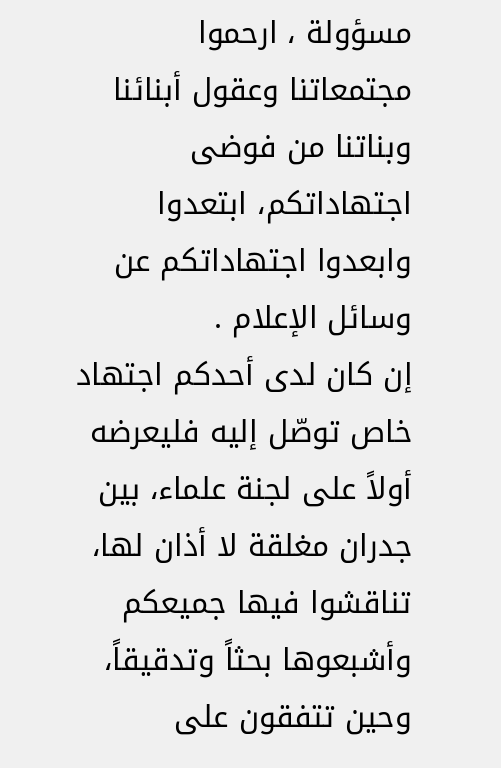مسؤولة ، ارحموا مجتمعاتنا وعقول أبنائنا وبناتنا من فوضى اجتهاداتكم، ابتعدوا وابعدوا اجتهاداتكم عن وسائل الإعلام .
إن كان لدى أحدكم اجتهاد خاص توصّل إليه فليعرضه أولاً على لجنة علماء، بين جدران مغلقة لا أذان لها، تناقشوا فيها جميعكم وأشبعوها بحثاً وتدقيقاً، وحين تتفقون على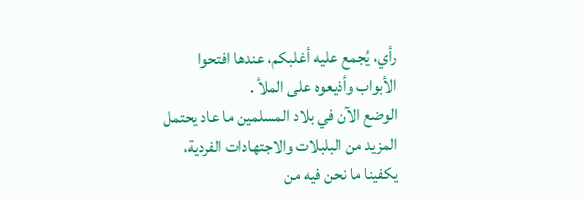رأي، يُجمع عليه أغلبكم، عندها افتحوا الأبواب وأذيعوه على الملأ .
الوضع الآن في بلاد المسلمين ما عاد يحتمل المزيد من البلبلات والاجتهادات الفردية، يكفينا ما نحن فيه من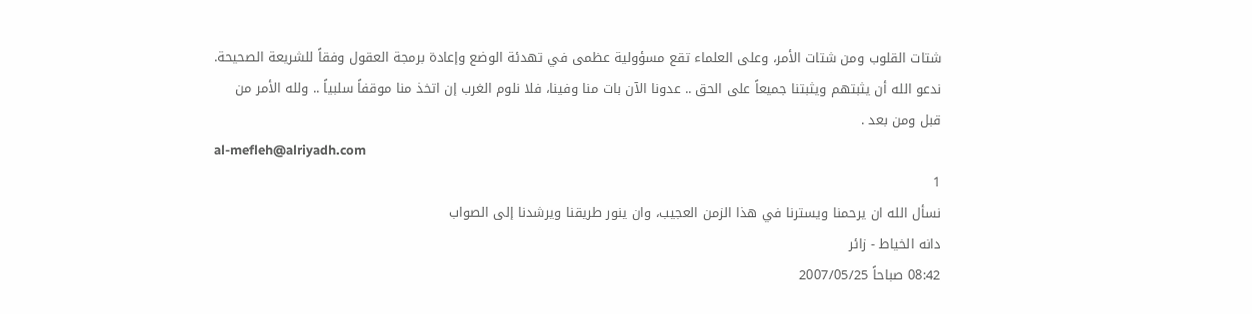شتات القلوب ومن شتات الأمر، وعلى العلماء تقع مسؤولية عظمى في تهدئة الوضع وإعادة برمجة العقول وفقاً للشريعة الصحيحة.
ندعو الله أن يثبتهم ويثبتنا جميعاً على الحق .. عدونا الآن بات منا وفينا، فلا نلوم الغرب إن اتخذ منا موقفاً سلبياً .. ولله الأمر من قبل ومن بعد .
al-mefleh@alriyadh.com
1
نسأل الله ان يرحمنا ويسترنا في هذا الزمن العجيب، وان ينور طريقنا ويرشدنا إلى الصواب
دانه الخياط - زائر
08:42 صباحاً 2007/05/25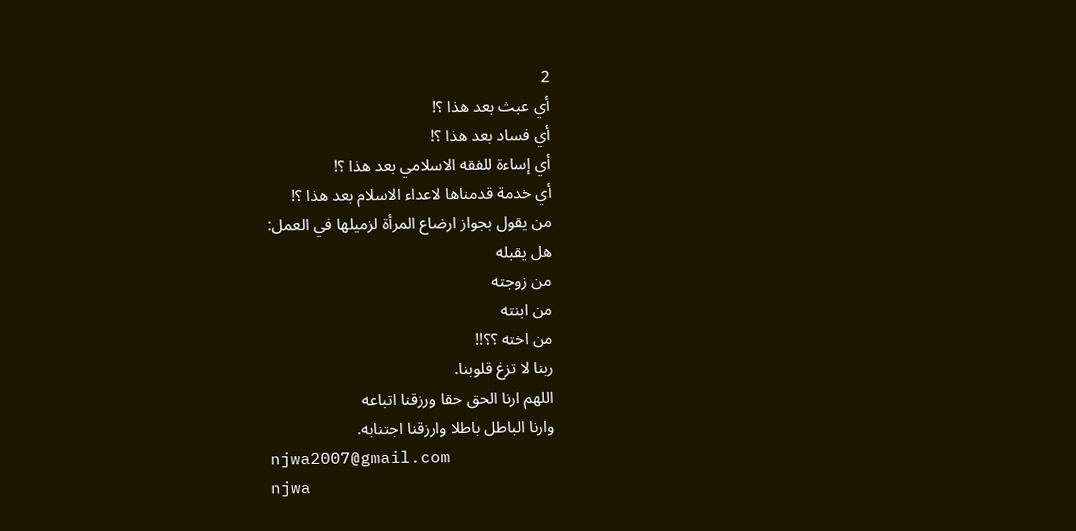2
أي عبث بعد هذا ؟!
أي فساد بعد هذا ؟!
أي إساءة للفقه الاسلامي بعد هذا ؟!
أي خدمة قدمناها لاعداء الاسلام بعد هذا ؟!
من يقول بجواز ارضاع المرأة لزميلها في العمل:
هل يقبله
من زوجته
من ابنته
من اخته ؟؟!!
ربنا لا تزغ قلوبنا.
اللهم ارنا الحق حقا ورزقنا اتباعه
وارنا الباطل باطلا وارزقنا اجتنابه.
njwa2007@gmail.com
njwa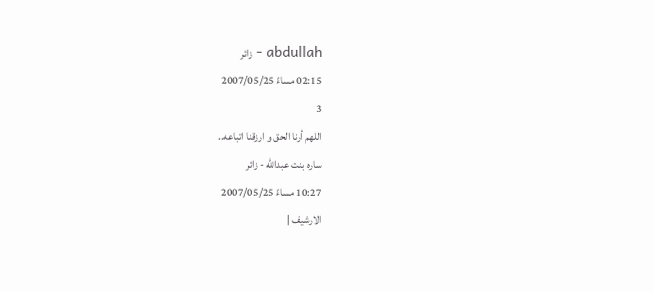abdullah - زائر
02:15 مساءً 2007/05/25
3
اللهم أرنا الحق و ارزقنا اتباعه..
ساره بنت عبدالله - زائر
10:27 مساءً 2007/05/25
الارشيف |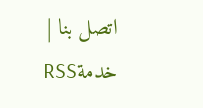اتصل بنا | خدمةRSS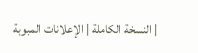| النسخة الكاملة | الإعلانات المبوبة